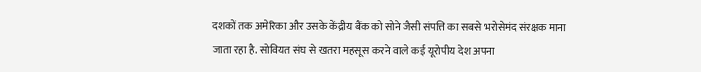दशकों तक अमेरिका और उसके केंद्रीय बैंक को सोने जैसी संपत्ति का सबसे भरोसेमंद संरक्षक माना जाता रहा है. सोवियत संघ से खतरा महसूस करने वाले कई यूरोपीय देश अपना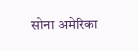सोना अमेरिका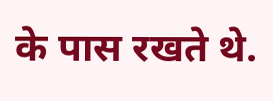के पास रखते थे.